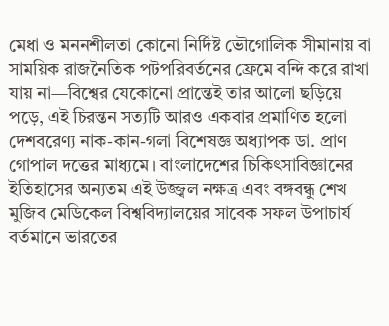মেধা ও মননশীলতা কোনো নির্দিষ্ট ভৌগোলিক সীমানায় বা সাময়িক রাজনৈতিক পটপরিবর্তনের ফ্রেমে বন্দি করে রাখা যায় না—বিশ্বের যেকোনো প্রান্তেই তার আলো ছড়িয়ে পড়ে, এই চিরন্তন সত্যটি আরও একবার প্রমাণিত হলো দেশবরেণ্য নাক-কান-গলা বিশেষজ্ঞ অধ্যাপক ডা. প্রাণ গোপাল দত্তের মাধ্যমে। বাংলাদেশের চিকিৎসাবিজ্ঞানের ইতিহাসের অন্যতম এই উজ্জ্বল নক্ষত্র এবং বঙ্গবন্ধু শেখ মুজিব মেডিকেল বিশ্ববিদ্যালয়ের সাবেক সফল উপাচার্য বর্তমানে ভারতের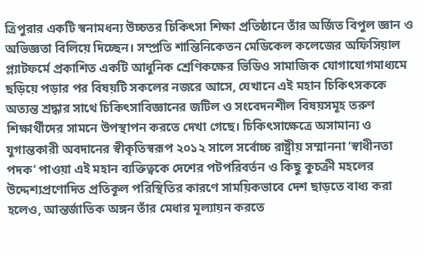ত্রিপুরার একটি স্বনামধন্য উচ্চতর চিকিৎসা শিক্ষা প্রতিষ্ঠানে তাঁর অর্জিত বিপুল জ্ঞান ও অভিজ্ঞতা বিলিয়ে দিচ্ছেন। সম্প্রতি শান্তিনিকেতন মেডিকেল কলেজের অফিসিয়াল প্ল্যাটফর্মে প্রকাশিত একটি আধুনিক শ্রেণিকক্ষের ভিডিও সামাজিক যোগাযোগমাধ্যমে ছড়িয়ে পড়ার পর বিষয়টি সকলের নজরে আসে, যেখানে এই মহান চিকিৎসককে অত্যন্ত শ্রদ্ধার সাথে চিকিৎসাবিজ্ঞানের জটিল ও সংবেদনশীল বিষয়সমূহ তরুণ শিক্ষার্থীদের সামনে উপস্থাপন করতে দেখা গেছে। চিকিৎসাক্ষেত্রে অসামান্য ও যুগান্তকারী অবদানের স্বীকৃতিস্বরূপ ২০১২ সালে সর্বোচ্চ রাষ্ট্রীয় সম্মাননা ‘স্বাধীনতা পদক’ পাওয়া এই মহান ব্যক্তিত্বকে দেশের পটপরিবর্তন ও কিছু কুচক্রী মহলের উদ্দেশ্যপ্রণোদিত প্রতিকূল পরিস্থিতির কারণে সাময়িকভাবে দেশ ছাড়তে বাধ্য করা হলেও, আন্তর্জাতিক অঙ্গন তাঁর মেধার মূল্যায়ন করতে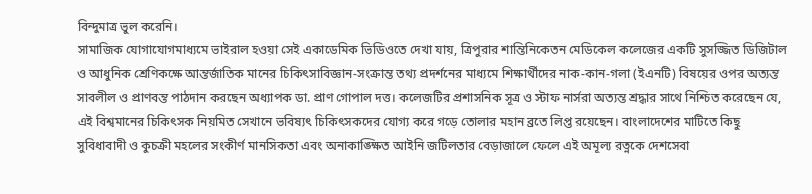বিন্দুমাত্র ভুল করেনি।
সামাজিক যোগাযোগমাধ্যমে ভাইরাল হওয়া সেই একাডেমিক ভিডিওতে দেখা যায়, ত্রিপুরার শান্তিনিকেতন মেডিকেল কলেজের একটি সুসজ্জিত ডিজিটাল ও আধুনিক শ্রেণিকক্ষে আন্তর্জাতিক মানের চিকিৎসাবিজ্ঞান-সংক্রান্ত তথ্য প্রদর্শনের মাধ্যমে শিক্ষার্থীদের নাক-কান-গলা (ইএনটি) বিষয়ের ওপর অত্যন্ত সাবলীল ও প্রাণবন্ত পাঠদান করছেন অধ্যাপক ডা. প্রাণ গোপাল দত্ত। কলেজটির প্রশাসনিক সূত্র ও স্টাফ নার্সরা অত্যন্ত শ্রদ্ধার সাথে নিশ্চিত করেছেন যে, এই বিশ্বমানের চিকিৎসক নিয়মিত সেখানে ভবিষ্যৎ চিকিৎসকদের যোগ্য করে গড়ে তোলার মহান ব্রতে লিপ্ত রয়েছেন। বাংলাদেশের মাটিতে কিছু সুবিধাবাদী ও কুচক্রী মহলের সংকীর্ণ মানসিকতা এবং অনাকাঙ্ক্ষিত আইনি জটিলতার বেড়াজালে ফেলে এই অমূল্য রত্নকে দেশসেবা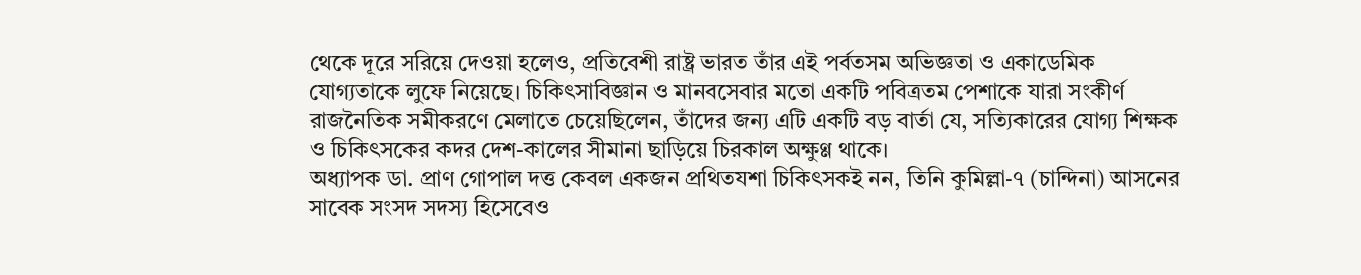থেকে দূরে সরিয়ে দেওয়া হলেও, প্রতিবেশী রাষ্ট্র ভারত তাঁর এই পর্বতসম অভিজ্ঞতা ও একাডেমিক যোগ্যতাকে লুফে নিয়েছে। চিকিৎসাবিজ্ঞান ও মানবসেবার মতো একটি পবিত্রতম পেশাকে যারা সংকীর্ণ রাজনৈতিক সমীকরণে মেলাতে চেয়েছিলেন, তাঁদের জন্য এটি একটি বড় বার্তা যে, সত্যিকারের যোগ্য শিক্ষক ও চিকিৎসকের কদর দেশ-কালের সীমানা ছাড়িয়ে চিরকাল অক্ষুণ্ণ থাকে।
অধ্যাপক ডা. প্রাণ গোপাল দত্ত কেবল একজন প্রথিতযশা চিকিৎসকই নন, তিনি কুমিল্লা-৭ (চান্দিনা) আসনের সাবেক সংসদ সদস্য হিসেবেও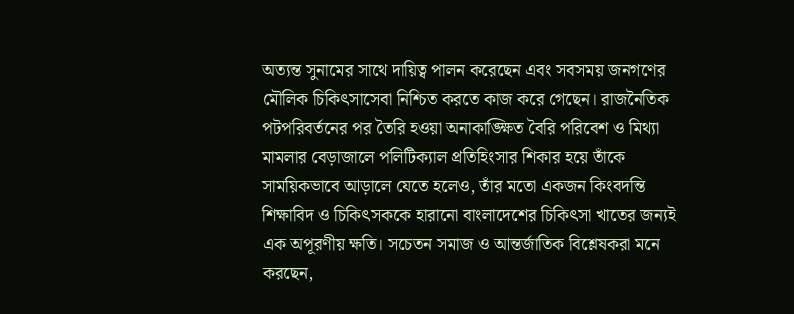অত্যন্ত সুনামের সাথে দায়িত্ব পালন করেছেন এবং সবসময় জনগণের মৌলিক চিকিৎসাসেবা নিশ্চিত করতে কাজ করে গেছেন। রাজনৈতিক পটপরিবর্তনের পর তৈরি হওয়া অনাকাঙ্ক্ষিত বৈরি পরিবেশ ও মিথ্যা মামলার বেড়াজালে পলিটিক্যাল প্রতিহিংসার শিকার হয়ে তাঁকে সাময়িকভাবে আড়ালে যেতে হলেও, তাঁর মতো একজন কিংবদন্তি শিক্ষাবিদ ও চিকিৎসককে হারানো বাংলাদেশের চিকিৎসা খাতের জন্যই এক অপূরণীয় ক্ষতি। সচেতন সমাজ ও আন্তর্জাতিক বিশ্লেষকরা মনে করছেন,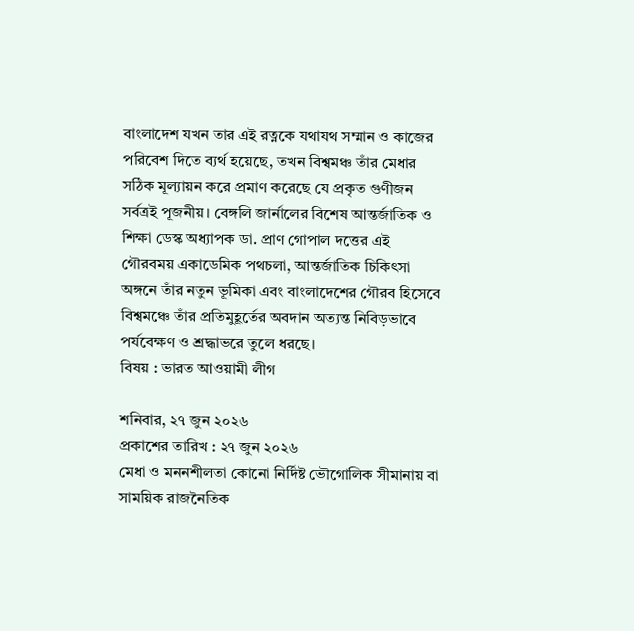বাংলাদেশ যখন তার এই রত্নকে যথাযথ সম্মান ও কাজের পরিবেশ দিতে ব্যর্থ হয়েছে, তখন বিশ্বমঞ্চ তাঁর মেধার সঠিক মূল্যায়ন করে প্রমাণ করেছে যে প্রকৃত গুণীজন সর্বত্রই পূজনীয়। বেঙ্গলি জার্নালের বিশেষ আন্তর্জাতিক ও শিক্ষা ডেস্ক অধ্যাপক ডা. প্রাণ গোপাল দত্তের এই গৌরবময় একাডেমিক পথচলা, আন্তর্জাতিক চিকিৎসা অঙ্গনে তাঁর নতুন ভূমিকা এবং বাংলাদেশের গৌরব হিসেবে বিশ্বমঞ্চে তাঁর প্রতিমুহূর্তের অবদান অত্যন্ত নিবিড়ভাবে পর্যবেক্ষণ ও শ্রদ্ধাভরে তুলে ধরছে।
বিষয় : ভারত আওয়ামী লীগ

শনিবার, ২৭ জুন ২০২৬
প্রকাশের তারিখ : ২৭ জুন ২০২৬
মেধা ও মননশীলতা কোনো নির্দিষ্ট ভৌগোলিক সীমানায় বা সাময়িক রাজনৈতিক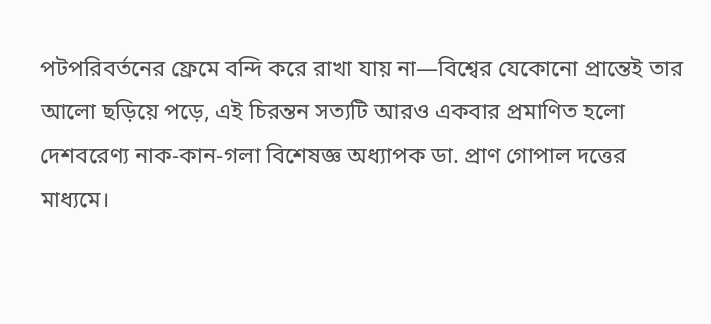পটপরিবর্তনের ফ্রেমে বন্দি করে রাখা যায় না—বিশ্বের যেকোনো প্রান্তেই তার আলো ছড়িয়ে পড়ে, এই চিরন্তন সত্যটি আরও একবার প্রমাণিত হলো দেশবরেণ্য নাক-কান-গলা বিশেষজ্ঞ অধ্যাপক ডা. প্রাণ গোপাল দত্তের মাধ্যমে।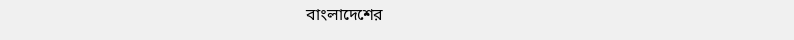বাংলাদেশের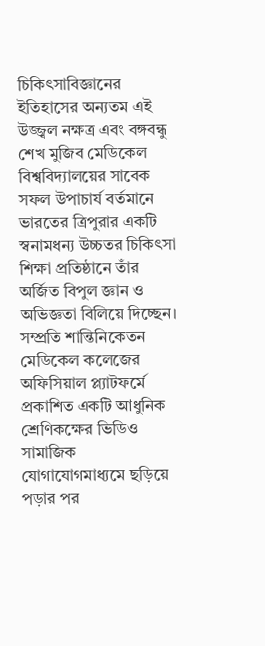চিকিৎসাবিজ্ঞানের ইতিহাসের অন্যতম এই উজ্জ্বল নক্ষত্র এবং বঙ্গবন্ধু শেখ মুজিব মেডিকেল বিশ্ববিদ্যালয়ের সাবেক সফল উপাচার্য বর্তমানে ভারতের ত্রিপুরার একটি স্বনামধন্য উচ্চতর চিকিৎসা শিক্ষা প্রতিষ্ঠানে তাঁর অর্জিত বিপুল জ্ঞান ও অভিজ্ঞতা বিলিয়ে দিচ্ছেন। সম্প্রতি শান্তিনিকেতন মেডিকেল কলেজের অফিসিয়াল প্ল্যাটফর্মে প্রকাশিত একটি আধুনিক শ্রেণিকক্ষের ভিডিও সামাজিক যোগাযোগমাধ্যমে ছড়িয়ে পড়ার পর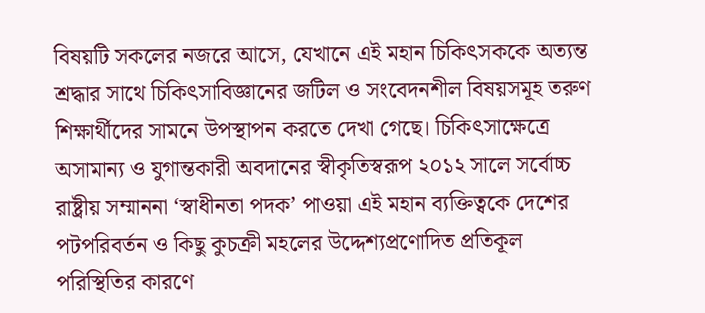বিষয়টি সকলের নজরে আসে, যেখানে এই মহান চিকিৎসককে অত্যন্ত শ্রদ্ধার সাথে চিকিৎসাবিজ্ঞানের জটিল ও সংবেদনশীল বিষয়সমূহ তরুণ শিক্ষার্থীদের সামনে উপস্থাপন করতে দেখা গেছে। চিকিৎসাক্ষেত্রে অসামান্য ও যুগান্তকারী অবদানের স্বীকৃতিস্বরূপ ২০১২ সালে সর্বোচ্চ রাষ্ট্রীয় সম্মাননা ‘স্বাধীনতা পদক’ পাওয়া এই মহান ব্যক্তিত্বকে দেশের পটপরিবর্তন ও কিছু কুচক্রী মহলের উদ্দেশ্যপ্রণোদিত প্রতিকূল পরিস্থিতির কারণে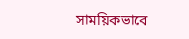সাময়িকভাবে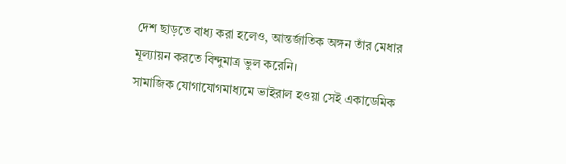দেশ ছাড়তে বাধ্য করা হলেও, আন্তর্জাতিক অঙ্গন তাঁর মেধার মূল্যায়ন করতে বিন্দুমাত্র ভুল করেনি।
সামাজিক যোগাযোগমাধ্যমে ভাইরাল হওয়া সেই একাডেমিক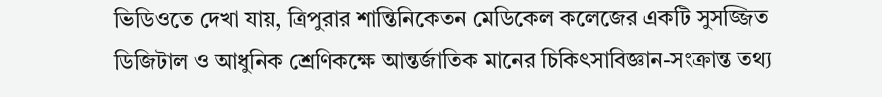ভিডিওতে দেখা যায়, ত্রিপুরার শান্তিনিকেতন মেডিকেল কলেজের একটি সুসজ্জিত ডিজিটাল ও আধুনিক শ্রেণিকক্ষে আন্তর্জাতিক মানের চিকিৎসাবিজ্ঞান-সংক্রান্ত তথ্য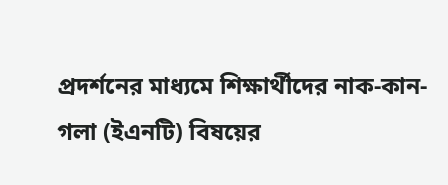প্রদর্শনের মাধ্যমে শিক্ষার্থীদের নাক-কান-গলা (ইএনটি) বিষয়ের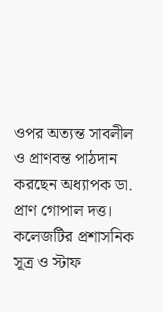ওপর অত্যন্ত সাবলীল ও প্রাণবন্ত পাঠদান করছেন অধ্যাপক ডা. প্রাণ গোপাল দত্ত। কলেজটির প্রশাসনিক সূত্র ও স্টাফ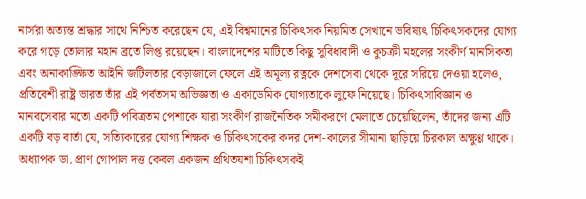নার্সরা অত্যন্ত শ্রদ্ধার সাথে নিশ্চিত করেছেন যে, এই বিশ্বমানের চিকিৎসক নিয়মিত সেখানে ভবিষ্যৎ চিকিৎসকদের যোগ্য করে গড়ে তোলার মহান ব্রতে লিপ্ত রয়েছেন। বাংলাদেশের মাটিতে কিছু সুবিধাবাদী ও কুচক্রী মহলের সংকীর্ণ মানসিকতা এবং অনাকাঙ্ক্ষিত আইনি জটিলতার বেড়াজালে ফেলে এই অমূল্য রত্নকে দেশসেবা থেকে দূরে সরিয়ে দেওয়া হলেও, প্রতিবেশী রাষ্ট্র ভারত তাঁর এই পর্বতসম অভিজ্ঞতা ও একাডেমিক যোগ্যতাকে লুফে নিয়েছে। চিকিৎসাবিজ্ঞান ও মানবসেবার মতো একটি পবিত্রতম পেশাকে যারা সংকীর্ণ রাজনৈতিক সমীকরণে মেলাতে চেয়েছিলেন, তাঁদের জন্য এটি একটি বড় বার্তা যে, সত্যিকারের যোগ্য শিক্ষক ও চিকিৎসকের কদর দেশ-কালের সীমানা ছাড়িয়ে চিরকাল অক্ষুণ্ণ থাকে।
অধ্যাপক ডা. প্রাণ গোপাল দত্ত কেবল একজন প্রথিতযশা চিকিৎসকই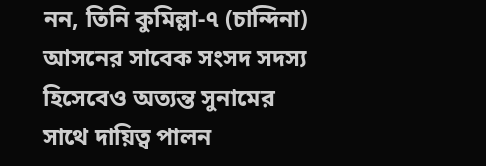নন, তিনি কুমিল্লা-৭ (চান্দিনা) আসনের সাবেক সংসদ সদস্য হিসেবেও অত্যন্ত সুনামের সাথে দায়িত্ব পালন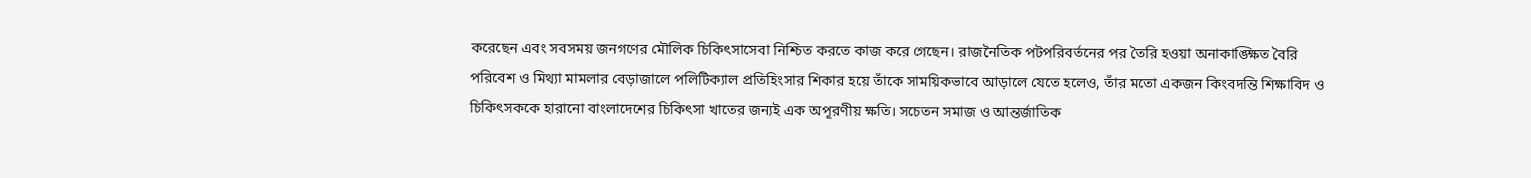করেছেন এবং সবসময় জনগণের মৌলিক চিকিৎসাসেবা নিশ্চিত করতে কাজ করে গেছেন। রাজনৈতিক পটপরিবর্তনের পর তৈরি হওয়া অনাকাঙ্ক্ষিত বৈরি পরিবেশ ও মিথ্যা মামলার বেড়াজালে পলিটিক্যাল প্রতিহিংসার শিকার হয়ে তাঁকে সাময়িকভাবে আড়ালে যেতে হলেও, তাঁর মতো একজন কিংবদন্তি শিক্ষাবিদ ও চিকিৎসককে হারানো বাংলাদেশের চিকিৎসা খাতের জন্যই এক অপূরণীয় ক্ষতি। সচেতন সমাজ ও আন্তর্জাতিক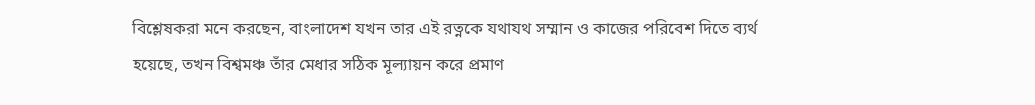বিশ্লেষকরা মনে করছেন, বাংলাদেশ যখন তার এই রত্নকে যথাযথ সম্মান ও কাজের পরিবেশ দিতে ব্যর্থ হয়েছে, তখন বিশ্বমঞ্চ তাঁর মেধার সঠিক মূল্যায়ন করে প্রমাণ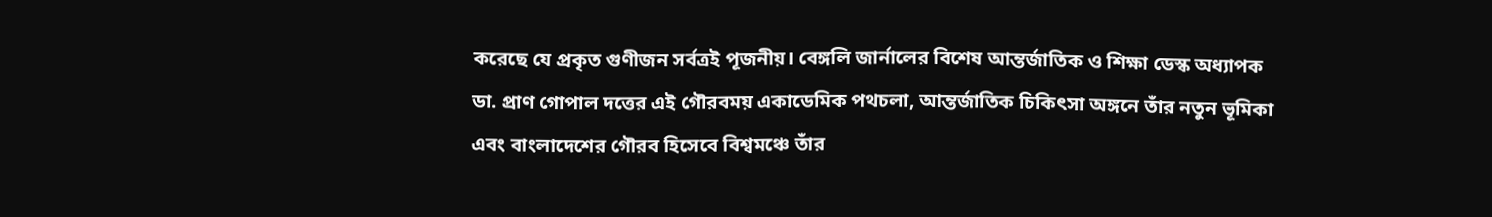করেছে যে প্রকৃত গুণীজন সর্বত্রই পূজনীয়। বেঙ্গলি জার্নালের বিশেষ আন্তর্জাতিক ও শিক্ষা ডেস্ক অধ্যাপক ডা. প্রাণ গোপাল দত্তের এই গৌরবময় একাডেমিক পথচলা, আন্তর্জাতিক চিকিৎসা অঙ্গনে তাঁর নতুন ভূমিকা এবং বাংলাদেশের গৌরব হিসেবে বিশ্বমঞ্চে তাঁর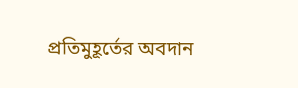প্রতিমুহূর্তের অবদান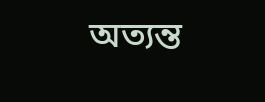অত্যন্ত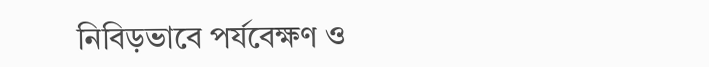নিবিড়ভাবে পর্যবেক্ষণ ও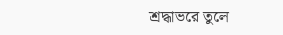শ্রদ্ধাভরে তুলে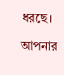ধরছে।

আপনার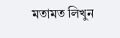মতামত লিখুন